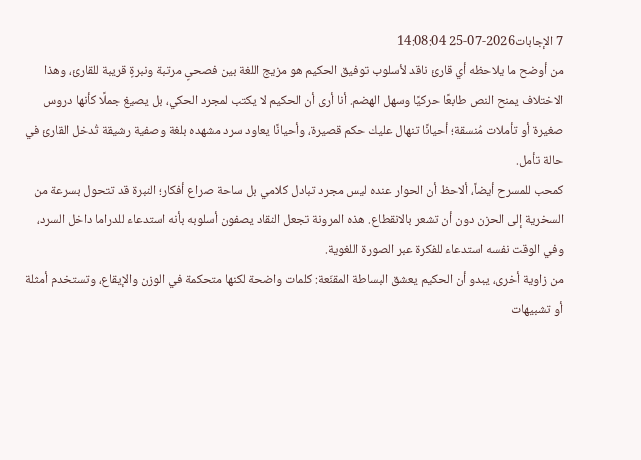7 الإجابات2026-07-25 14:08:04
من أوضح ما يلاحظه أي قارئ ناقد لأسلوب توفيق الحكيم هو مزيج اللغة بين فصحىٍ مرتبة ونبرةٍ قريبة للقارئ، وهذا الاختلاف يمنح النص طابعًا حركيًا وسهل الهضم. أنا أرى أن الحكيم لا يكتب لمجرد الحكي، بل يصيغ جملًا كأنها دروس صغيرة أو تأملات مُنسقة؛ أحيانًا تنهال عليك حكم قصيرة، وأحيانًا يعاود سرد مشهده بلغة وصفية رشيقة تُدخل القارئ في حالة تأمل.
كمحب للمسرح أيضاً، ألاحظ أن الحوار عنده ليس مجرد تبادل كلامي بل ساحة صراع أفكار؛ النبرة قد تتحول بسرعة من السخرية إلى الحزن دون أن تشعر بالانقطاع. هذه المرونة تجعل النقاد يصفون أسلوبه بأنه استدعاء للدراما داخل السرد، وفي الوقت نفسه استدعاء للفكرة عبر الصورة اللغوية.
من زاوية أخرى، يبدو أن الحكيم يعشق البساطة المقنّعة: كلمات واضحة لكنها متحكمة في الوزن والإيقاع، وتستخدم أمثلة أو تشبيهات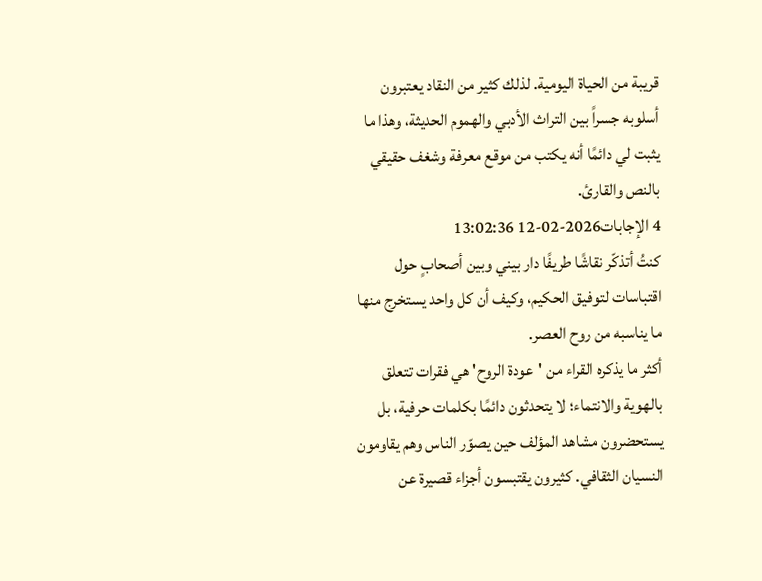قريبة من الحياة اليومية. لذلك كثير من النقاد يعتبرون أسلوبه جسراً بين التراث الأدبي والهموم الحديثة، وهذا ما يثبت لي دائمًا أنه يكتب من موقع معرفة وشغف حقيقي بالنص والقارئ.
4 الإجابات2026-02-12 13:02:36
كنتُ أتذكّر نقاشًا طريفًا دار بيني وبين أصحابٍ حول اقتباسات لتوفيق الحكيم، وكيف أن كل واحد يستخرج منها ما يناسبه من روح العصر.
أكثر ما يذكره القراء من 'عودة الروح' هي فقرات تتعلق بالهوية والانتماء؛ لا يتحدثون دائمًا بكلمات حرفية، بل يستحضرون مشاهد المؤلف حين يصوّر الناس وهم يقاومون النسيان الثقافي. كثيرون يقتبسون أجزاء قصيرة عن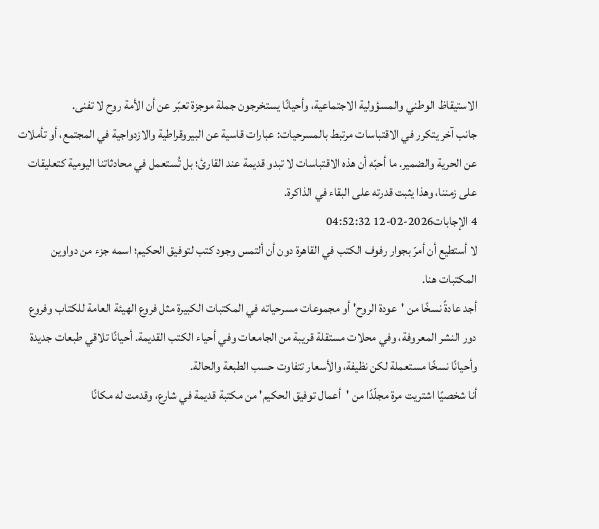الاستيقاظ الوطني والمسؤولية الاجتماعية، وأحيانًا يستخرجون جملة موجزة تعبّر عن أن الأمة روح لا تفنى.
جانب آخر يتكرر في الاقتباسات مرتبط بالمسرحيات: عبارات قاسية عن البيروقراطية والازدواجية في المجتمع، أو تأملات عن الحرية والضمير. ما أحبّه أن هذه الاقتباسات لا تبدو قديمة عند القارئ؛ بل تُستعمل في محادثاتنا اليومية كتعليقات على زمننا، وهذا يثبت قدرته على البقاء في الذاكرة.
4 الإجابات2026-02-12 04:52:32
لا أستطيع أن أمرّ بجوار رفوف الكتب في القاهرة دون أن ألتمس وجود كتب لتوفيق الحكيم؛ اسمه جزء من دواوين المكتبات هنا.
أجد عادةً نسخًا من 'عودة الروح' أو مجموعات مسرحياته في المكتبات الكبيرة مثل فروع الهيئة العامة للكتاب وفروع دور النشر المعروفة، وفي محلات مستقلة قريبة من الجامعات وفي أحياء الكتب القديمة. أحيانًا تلاقي طبعات جديدة وأحيانًا نسخًا مستعملة لكن نظيفة، والأسعار تتفاوت حسب الطبعة والحالة.
أنا شخصيًا اشتريت مرة مجلّدًا من 'أعمال توفيق الحكيم' من مكتبة قديمة في شارع، وقدمت له مكانًا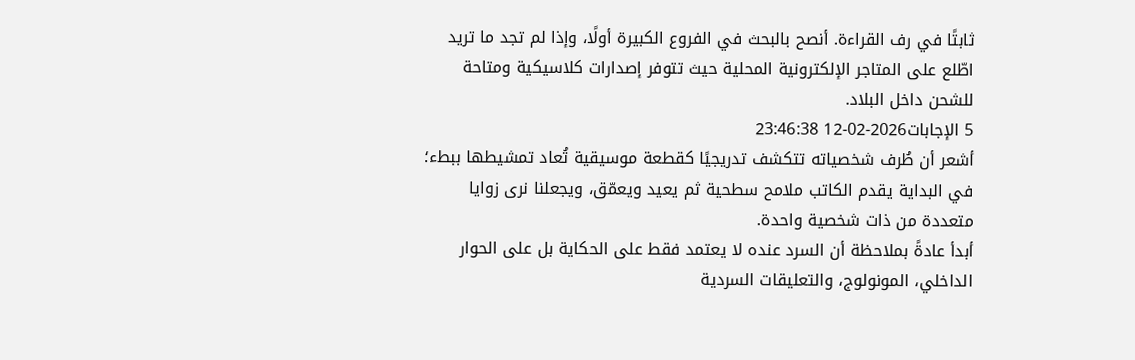ثابتًا في رف القراءة. أنصح بالبحث في الفروع الكبيرة أولًا، وإذا لم تجد ما تريد اطّلع على المتاجر الإلكترونية المحلية حيث تتوفر إصدارات كلاسيكية ومتاحة للشحن داخل البلاد.
5 الإجابات2026-02-12 23:46:38
أشعر أن طُرف شخصياته تتكشف تدريجيًا كقطعة موسيقية تُعاد تمشيطها ببطء؛ في البداية يقدم الكاتب ملامح سطحية ثم يعيد ويعمّق، ويجعلنا نرى زوايا متعددة من ذات شخصية واحدة.
أبدأ عادةً بملاحظة أن السرد عنده لا يعتمد فقط على الحكاية بل على الحوار الداخلي، المونولوج، والتعليقات السردية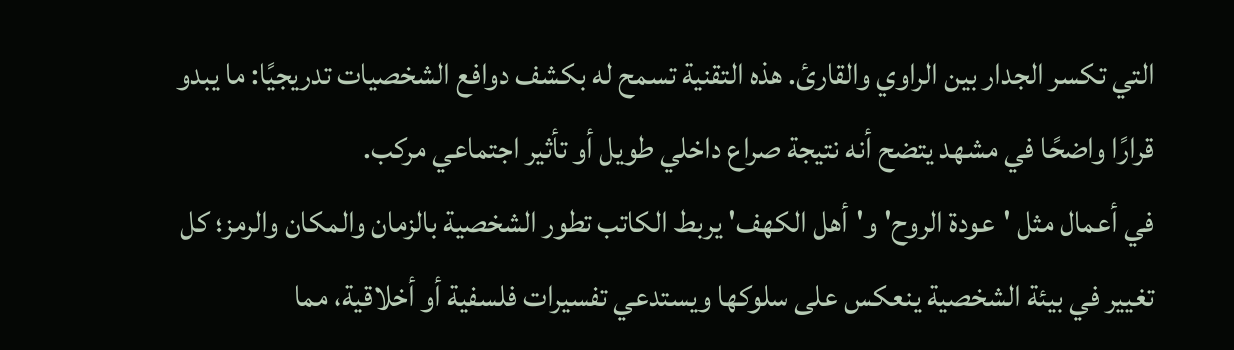التي تكسر الجدار بين الراوي والقارئ. هذه التقنية تسمح له بكشف دوافع الشخصيات تدريجيًا: ما يبدو قرارًا واضحًا في مشهد يتضح أنه نتيجة صراع داخلي طويل أو تأثير اجتماعي مركب.
في أعمال مثل 'عودة الروح' و'أهل الكهف' يربط الكاتب تطور الشخصية بالزمان والمكان والرمز؛ كل تغيير في بيئة الشخصية ينعكس على سلوكها ويستدعي تفسيرات فلسفية أو أخلاقية، مما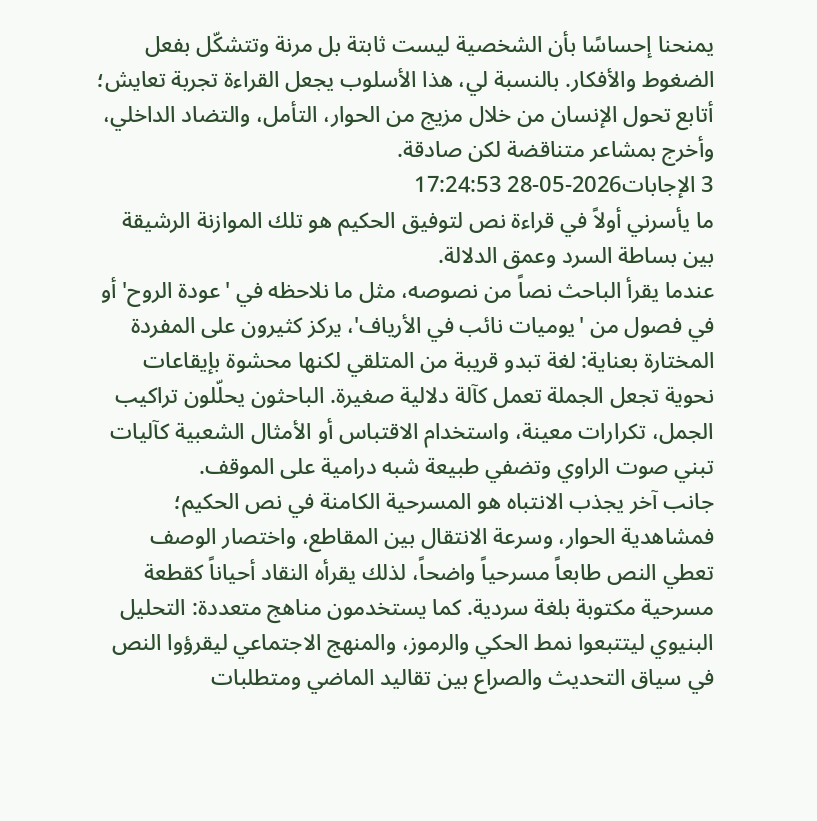يمنحنا إحساسًا بأن الشخصية ليست ثابتة بل مرنة وتتشكّل بفعل الضغوط والأفكار. بالنسبة لي، هذا الأسلوب يجعل القراءة تجربة تعايش؛ أتابع تحول الإنسان من خلال مزيج من الحوار، التأمل، والتضاد الداخلي، وأخرج بمشاعر متناقضة لكن صادقة.
3 الإجابات2026-05-28 17:24:53
ما يأسرني أولاً في قراءة نص لتوفيق الحكيم هو تلك الموازنة الرشيقة بين بساطة السرد وعمق الدلالة.
عندما يقرأ الباحث نصاً من نصوصه، مثل ما نلاحظه في 'عودة الروح' أو في فصول من 'يوميات نائب في الأرياف'، يركز كثيرون على المفردة المختارة بعناية: لغة تبدو قريبة من المتلقي لكنها محشوة بإيقاعات نحوية تجعل الجملة تعمل كآلة دلالية صغيرة. الباحثون يحلّلون تراكيب الجمل، تكرارات معينة، واستخدام الاقتباس أو الأمثال الشعبية كآليات تبني صوت الراوي وتضفي طبيعة شبه درامية على الموقف.
جانب آخر يجذب الانتباه هو المسرحية الكامنة في نص الحكيم؛ فمشاهدية الحوار، وسرعة الانتقال بين المقاطع، واختصار الوصف تعطي النص طابعاً مسرحياً واضحاً، لذلك يقرأه النقاد أحياناً كقطعة مسرحية مكتوبة بلغة سردية. كما يستخدمون مناهج متعددة: التحليل البنيوي ليتتبعوا نمط الحكي والرموز، والمنهج الاجتماعي ليقرؤوا النص في سياق التحديث والصراع بين تقاليد الماضي ومتطلبات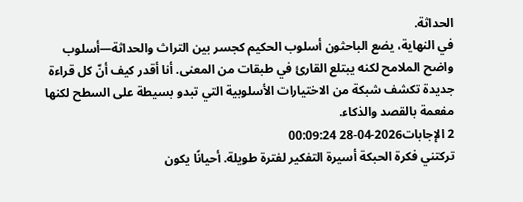الحداثة.
في النهاية، يضع الباحثون أسلوب الحكيم كجسر بين التراث والحداثة—أسلوب واضح الملامح لكنه يبتلع القارئ في طبقات من المعنى. أنا أقدر كيف أنّ كل قراءة جديدة تكشف شبكة من الاختيارات الأسلوبية التي تبدو بسيطة على السطح لكنها مفعمة بالقصد والذكاء.
2 الإجابات2026-04-28 00:09:24
تركتني فكرة الحبكة أسيرة التفكير لفترة طويلة. أحيانًا يكون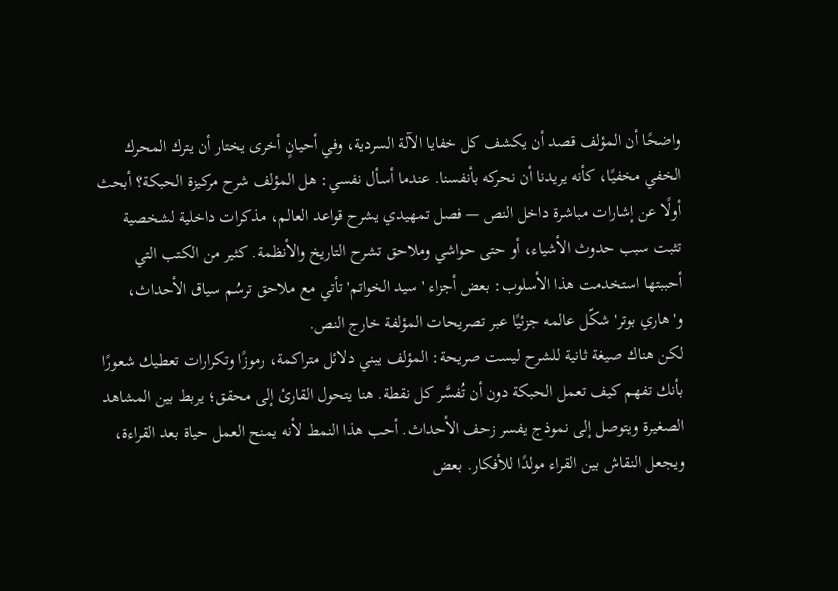واضحًا أن المؤلف قصد أن يكشف كل خفايا الآلة السردية، وفي أحيانٍ أخرى يختار أن يترك المحرك الخفي مخفيًا، كأنه يريدنا أن نحركه بأنفسنا. عندما أسأل نفسي: هل المؤلف شرح مركيزة الحبكة؟ أبحث أولًا عن إشارات مباشرة داخل النص — فصل تمهيدي يشرح قواعد العالم، مذكرات داخلية لشخصية تثبت سبب حدوث الأشياء، أو حتى حواشي وملاحق تشرح التاريخ والأنظمة. كثير من الكتب التي أحببتها استخدمت هذا الأسلوب: بعض أجزاء 'سيد الخواتم' تأتي مع ملاحق ترسُم سياق الأحداث، و'هاري بوتر' شكّل عالمه جزئيًا عبر تصريحات المؤلفة خارج النص.
لكن هناك صيغة ثانية للشرح ليست صريحة: المؤلف يبني دلائل متراكمة، رموزًا وتكرارات تعطيك شعورًا بأنك تفهم كيف تعمل الحبكة دون أن تُفسَّر كل نقطة. هنا يتحول القارئ إلى محقق؛ يربط بين المشاهد الصغيرة ويتوصل إلى نموذج يفسر زحف الأحداث. أحب هذا النمط لأنه يمنح العمل حياة بعد القراءة، ويجعل النقاش بين القراء مولدًا للأفكار. بعض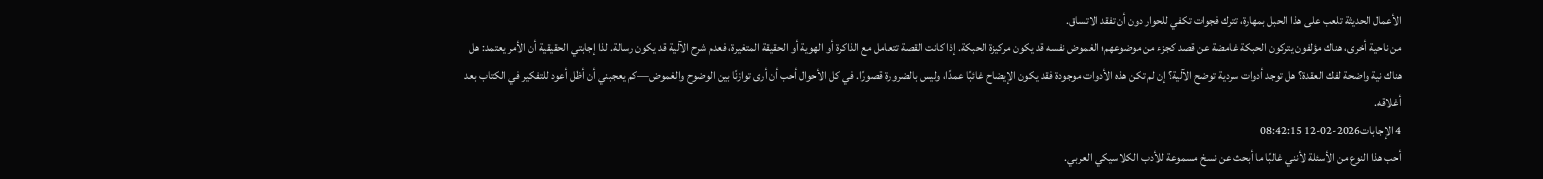الأعمال الحديثة تلعب على هذا الحبل بمهارة، تترك فجوات تكفي للحوار دون أن تفقد الاتساق.
من ناحية أخرى، هناك مؤلفون يتركون الحبكة غامضة عن قصد كجزء من موضوعهم؛ الغموض نفسه قد يكون مركيزة الحبكة. إذا كانت القصة تتعامل مع الذاكرة أو الهوية أو الحقيقة المتغيرة، فعدم شرح الآلية قد يكون رسالة. لذا إجابتي الحقيقية أن الأمر يعتمد: هل هناك نية واضحة لفك العقدة؟ هل توجد أدوات سردية توضح الآلية؟ إن لم تكن هذه الأدوات موجودة فقد يكون الإيضاح غائبًا عمدًا، وليس بالضرورة قصورًا. في كل الأحوال أحب أن أرى توازنًا بين الوضوح والغموض—كم يعجبني أن أظل أعود للتفكير في الكتاب بعد أغلاقه.
4 الإجابات2026-02-12 08:42:15
أحب هذا النوع من الأسئلة لأنني غالبًا ما أبحث عن نسخ مسموعة للأدب الكلاسيكي العربي.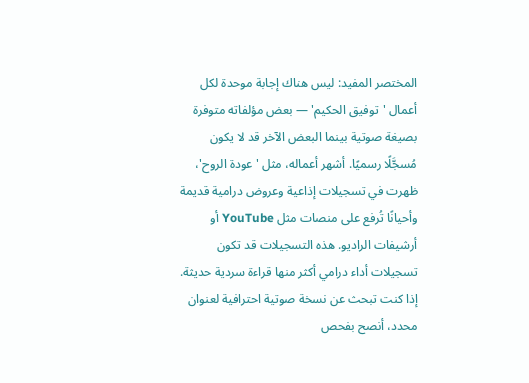المختصر المفيد: ليس هناك إجابة موحدة لكل أعمال 'توفيق الحكيم' — بعض مؤلفاته متوفرة بصيغة صوتية بينما البعض الآخر قد لا يكون مُسجَّلًا رسميًا. أشهر أعماله، مثل 'عودة الروح'، ظهرت في تسجيلات إذاعية وعروض درامية قديمة وأحيانًا تُرفع على منصات مثل YouTube أو أرشيفات الراديو. هذه التسجيلات قد تكون تسجيلات أداء درامي أكثر منها قراءة سردية حديثة.
إذا كنت تبحث عن نسخة صوتية احترافية لعنوان محدد، أنصح بفحص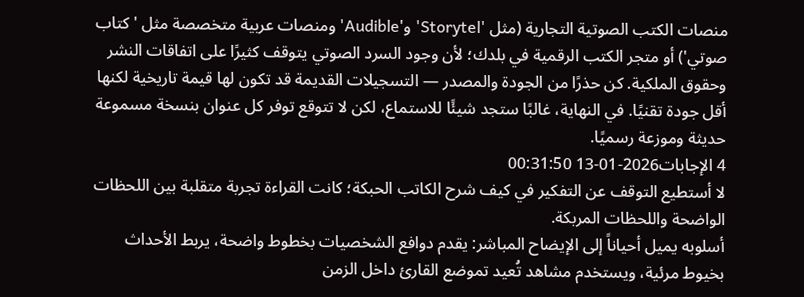منصات الكتب الصوتية التجارية (مثل 'Storytel' و'Audible' ومنصات عربية متخصصة مثل 'كتاب صوتي') أو متجر الكتب الرقمية في بلدك؛ لأن وجود السرد الصوتي يتوقف كثيرًا على اتفاقات النشر وحقوق الملكية. كن حذرًا من الجودة والمصدر — التسجيلات القديمة قد تكون لها قيمة تاريخية لكنها أقل جودة تقنيًا. في النهاية، غالبًا ستجد شيئًا للاستماع، لكن لا تتوقع توفر كل عنوان بنسخة مسموعة حديثة وموزعة رسميًا.
4 الإجابات2026-01-13 00:31:50
لا أستطيع التوقف عن التفكير في كيف شرح الكاتب الحبكة؛ كانت القراءة تجربة متقلبة بين اللحظات الواضحة واللحظات المربكة.
أسلوبه يميل أحياناً إلى الإيضاح المباشر: يقدم دوافع الشخصيات بخطوط واضحة، يربط الأحداث بخيوط مرئية، ويستخدم مشاهد تُعيد تموضع القارئ داخل الزمن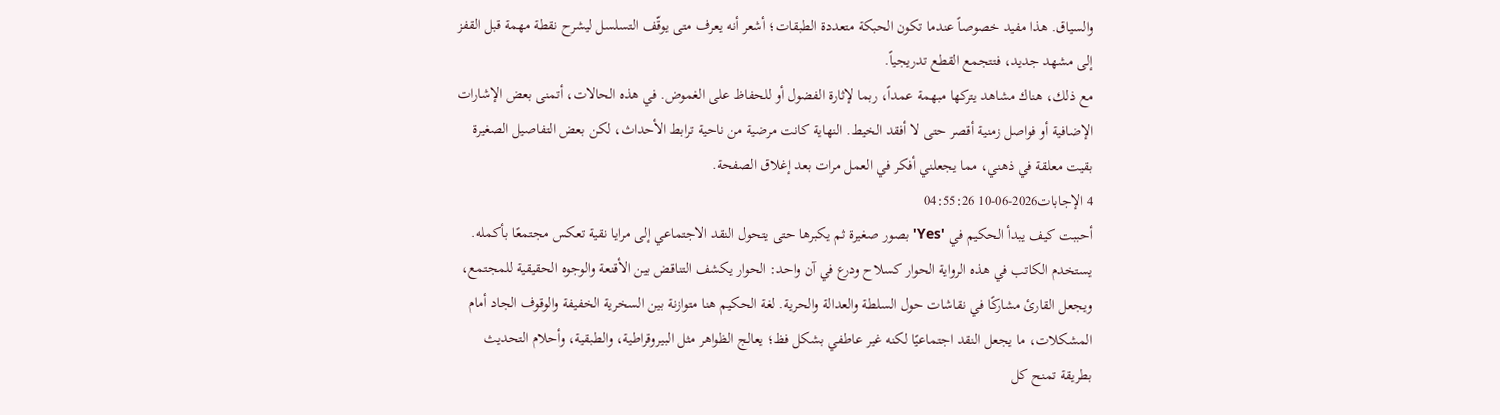والسياق. هذا مفيد خصوصاً عندما تكون الحبكة متعددة الطبقات؛ أشعر أنه يعرف متى يوقّف التسلسل ليشرح نقطة مهمة قبل القفز إلى مشهد جديد، فتتجمع القطع تدريجياً.
مع ذلك، هناك مشاهد يتركها مبهمة عمداً، ربما لإثارة الفضول أو للحفاظ على الغموض. في هذه الحالات، أتمنى بعض الإشارات الإضافية أو فواصل زمنية أقصر حتى لا أفقد الخيط. النهاية كانت مرضية من ناحية ترابط الأحداث، لكن بعض التفاصيل الصغيرة بقيت معلقة في ذهني، مما يجعلني أفكر في العمل مرات بعد إغلاق الصفحة.
4 الإجابات2026-06-10 04:55:26
أحببت كيف يبدأ الحكيم في 'Yes' بصور صغيرة ثم يكبرها حتى يتحول النقد الاجتماعي إلى مرايا نقية تعكس مجتمعًا بأكمله.
يستخدم الكاتب في هذه الرواية الحوار كسلاح ودرع في آن واحد: الحوار يكشف التناقض بين الأقنعة والوجوه الحقيقية للمجتمع، ويجعل القارئ مشاركًا في نقاشات حول السلطة والعدالة والحرية. لغة الحكيم هنا متوازنة بين السخرية الخفيفة والوقوف الجاد أمام المشكلات، ما يجعل النقد اجتماعيًا لكنه غير عاطفي بشكل فظ؛ يعالج الظواهر مثل البيروقراطية، والطبقية، وأحلام التحديث بطريقة تمنح كل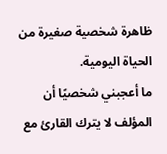ظاهرة شخصية صغيرة من الحياة اليومية.
ما أعجبني شخصيًا أن المؤلف لا يترك القارئ مع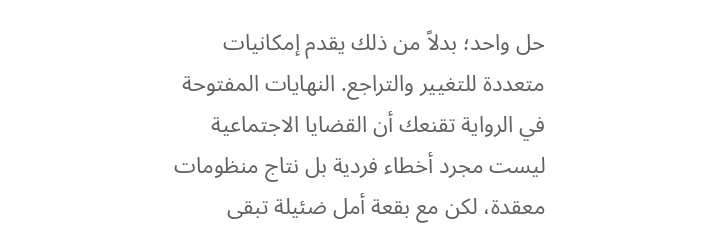حل واحد؛ بدلاً من ذلك يقدم إمكانيات متعددة للتغيير والتراجع. النهايات المفتوحة في الرواية تقنعك أن القضايا الاجتماعية ليست مجرد أخطاء فردية بل نتاج منظومات معقدة، لكن مع بقعة أمل ضئيلة تبقى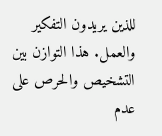للذين يريدون التفكير والعمل. هذا التوازن بين التشخيص والحرص على عدم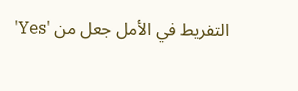التفريط في الأمل جعل من 'Yes'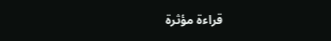قراءة مؤثرة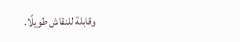وقابلة للنقاش طويلًا.